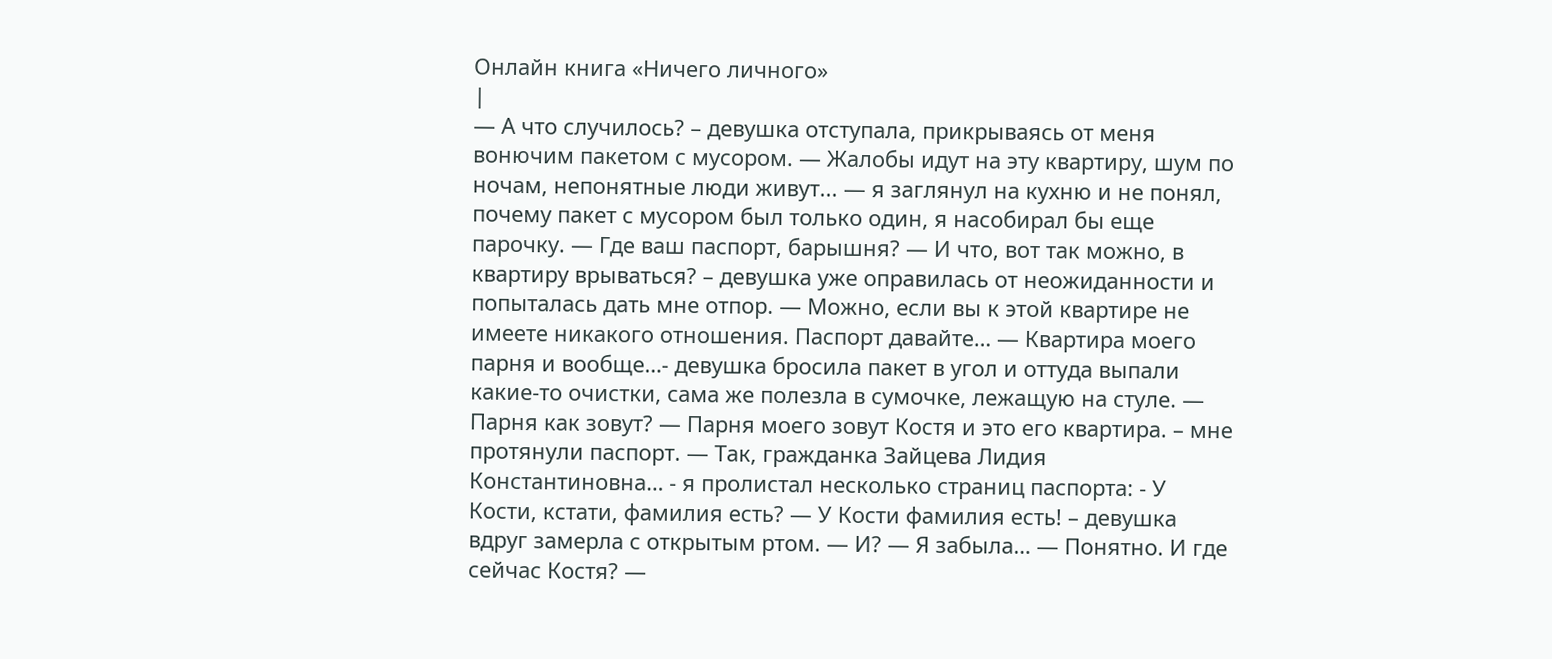Онлайн книга «Ничего личного»
|
— А что случилось? – девушка отступала, прикрываясь от меня вонючим пакетом с мусором. — Жалобы идут на эту квартиру, шум по ночам, непонятные люди живут... — я заглянул на кухню и не понял, почему пакет с мусором был только один, я насобирал бы еще парочку. — Где ваш паспорт, барышня? — И что, вот так можно, в квартиру врываться? – девушка уже оправилась от неожиданности и попыталась дать мне отпор. — Можно, если вы к этой квартире не имеете никакого отношения. Паспорт давайте… — Квартира моего парня и вообще…- девушка бросила пакет в угол и оттуда выпали какие-то очистки, сама же полезла в сумочке, лежащую на стуле. — Парня как зовут? — Парня моего зовут Костя и это его квартира. – мне протянули паспорт. — Так, гражданка Зайцева Лидия Константиновна… - я пролистал несколько страниц паспорта: - У Кости, кстати, фамилия есть? — У Кости фамилия есть! – девушка вдруг замерла с открытым ртом. — И? — Я забыла… — Понятно. И где сейчас Костя? —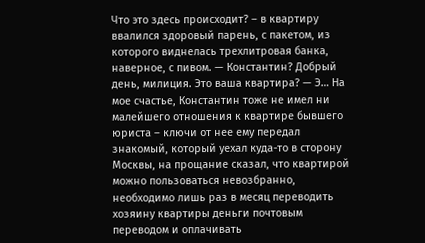Что это здесь происходит? – в квартиру ввалился здоровый парень, с пакетом, из которого виднелась трехлитровая банка, наверное, с пивом. — Константин? Добрый день, милиция. Это ваша квартира? — Э… На мое счастье, Константин тоже не имел ни малейшего отношения к квартире бывшего юриста – ключи от нее ему передал знакомый, который уехал куда-то в сторону Москвы, на прощание сказал, что квартирой можно пользоваться невозбранно, необходимо лишь раз в месяц переводить хозяину квартиры деньги почтовым переводом и оплачивать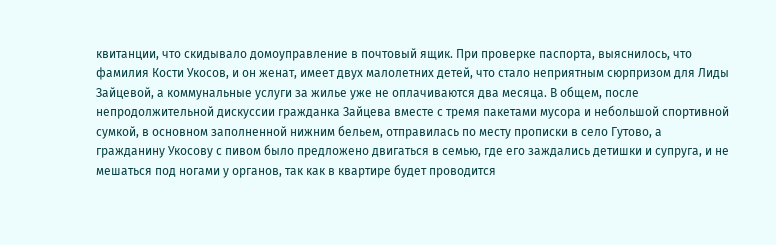квитанции, что скидывало домоуправление в почтовый ящик. При проверке паспорта, выяснилось, что фамилия Кости Укосов, и он женат, имеет двух малолетних детей, что стало неприятным сюрпризом для Лиды Зайцевой, а коммунальные услуги за жилье уже не оплачиваются два месяца. В общем, после непродолжительной дискуссии гражданка Зайцева вместе с тремя пакетами мусора и небольшой спортивной сумкой, в основном заполненной нижним бельем, отправилась по месту прописки в село Гутово, а гражданину Укосову с пивом было предложено двигаться в семью, где его заждались детишки и супруга, и не мешаться под ногами у органов, так как в квартире будет проводится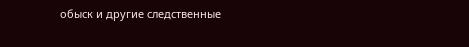обыск и другие следственные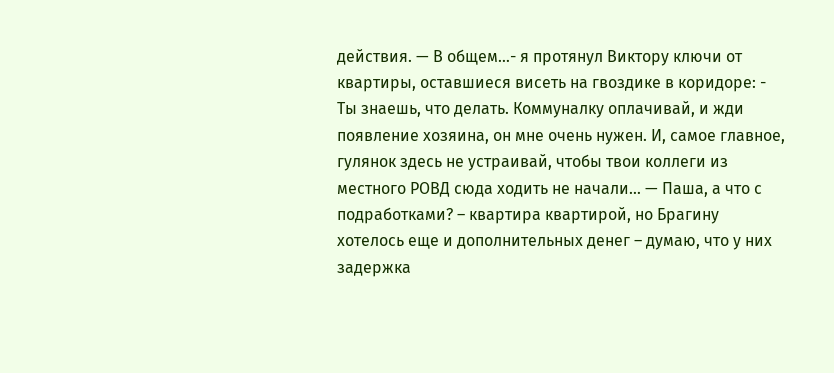действия. — В общем…- я протянул Виктору ключи от квартиры, оставшиеся висеть на гвоздике в коридоре: - Ты знаешь, что делать. Коммуналку оплачивай, и жди появление хозяина, он мне очень нужен. И, самое главное, гулянок здесь не устраивай, чтобы твои коллеги из местного РОВД сюда ходить не начали… — Паша, а что с подработками? – квартира квартирой, но Брагину хотелось еще и дополнительных денег – думаю, что у них задержка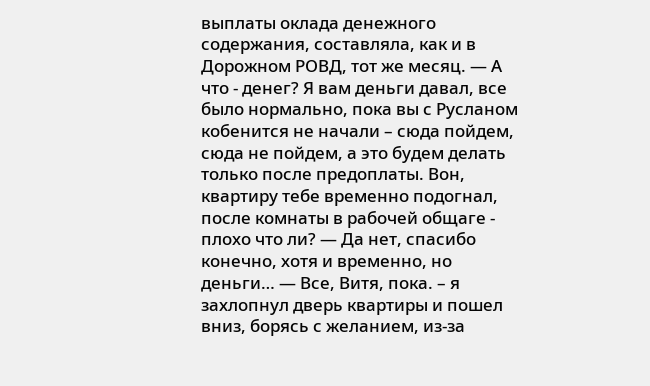выплаты оклада денежного содержания, составляла, как и в Дорожном РОВД, тот же месяц. — А что - денег? Я вам деньги давал, все было нормально, пока вы с Русланом кобенится не начали – сюда пойдем, сюда не пойдем, а это будем делать только после предоплаты. Вон, квартиру тебе временно подогнал, после комнаты в рабочей общаге - плохо что ли? — Да нет, спасибо конечно, хотя и временно, но деньги… — Все, Витя, пока. – я захлопнул дверь квартиры и пошел вниз, борясь с желанием, из-за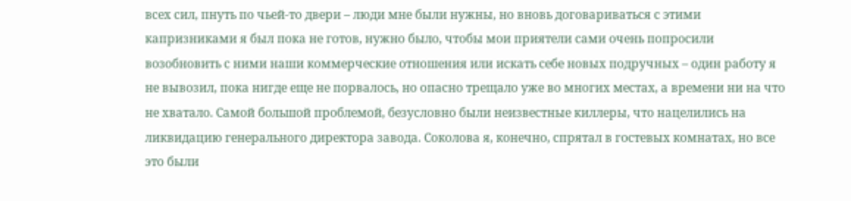всех сил, пнуть по чьей-то двери – люди мне были нужны, но вновь договариваться с этими капризниками я был пока не готов, нужно было, чтобы мои приятели сами очень попросили возобновить с ними наши коммерческие отношения или искать себе новых подручных – один работу я не вывозил, пока нигде еще не порвалось, но опасно трещало уже во многих местах, а времени ни на что не хватало. Самой большой проблемой, безусловно были неизвестные киллеры, что нацелились на ликвидацию генерального директора завода. Соколова я, конечно, спрятал в гостевых комнатах, но все это были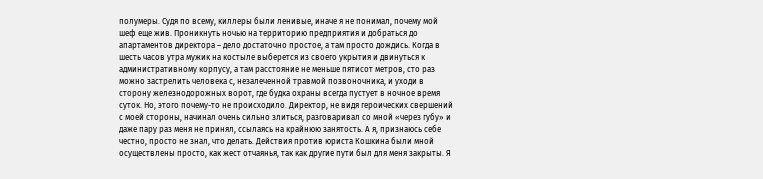полумеры. Судя по всему, киллеры были ленивые, иначе я не понимал, почему мой шеф еще жив. Проникнуть ночью на территорию предприятия и добраться до апартаментов директора – дело достаточно простое, а там просто дождись. Когда в шесть часов утра мужик на костыле выберется из своего укрытия и двинуться к административному корпусу, а там расстояние не меньше пятисот метров, сто раз можно застрелить человека с, незалеченной травмой позвоночника, и уходи в сторону железнодорожных ворот, где будка охраны всегда пустует в ночное время суток. Но, этого почему-то не происходило. Директор, не видя героических свершений с моей стороны, начинал очень сильно злиться, разговаривал со мной «через губу» и даже пару раз меня не принял, ссылаясь на крайнюю занятость. А я, признаюсь себе честно, просто не знал, что делать. Действия против юриста Кошкина были мной осуществлены просто, как жест отчаянья, так как другие пути был для меня закрыты. Я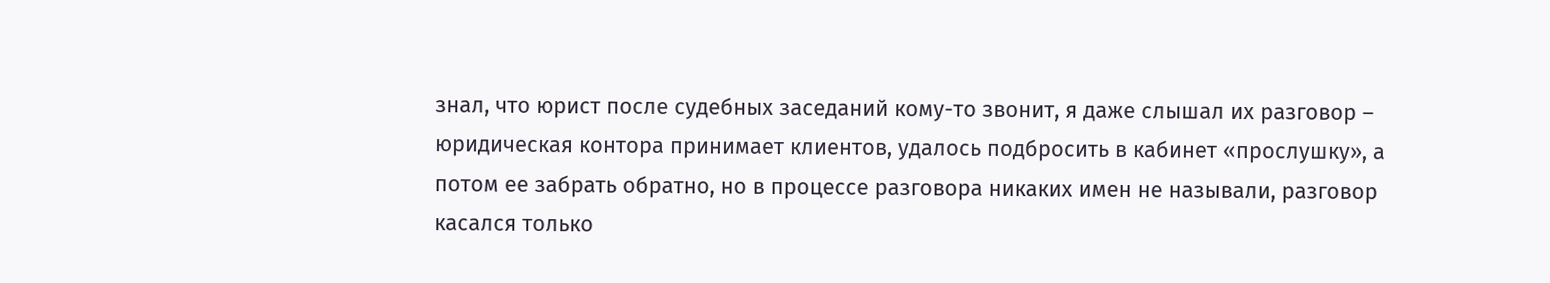знал, что юрист после судебных заседаний кому-то звонит, я даже слышал их разговор – юридическая контора принимает клиентов, удалось подбросить в кабинет «прослушку», а потом ее забрать обратно, но в процессе разговора никаких имен не называли, разговор касался только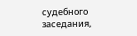судебного заседания,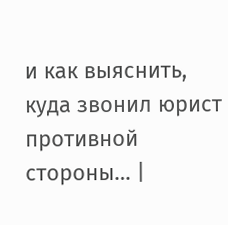и как выяснить, куда звонил юрист противной стороны… |